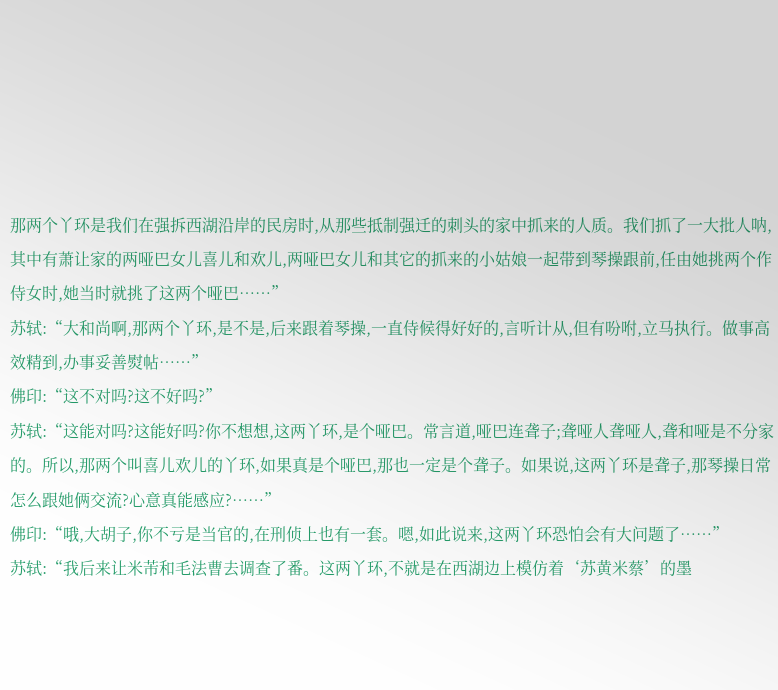那两个丫环是我们在强拆西湖沿岸的民房时,从那些抵制强迁的刺头的家中抓来的人质。我们抓了一大批人呐,其中有萧让家的两哑巴女儿喜儿和欢儿,两哑巴女儿和其它的抓来的小姑娘一起带到琴操跟前,任由她挑两个作侍女时,她当时就挑了这两个哑巴……”
苏轼:“大和尚啊,那两个丫环,是不是,后来跟着琴操,一直侍候得好好的,言听计从,但有吩咐,立马执行。做事高效精到,办事妥善熨帖……”
佛印:“这不对吗?这不好吗?”
苏轼:“这能对吗?这能好吗?你不想想,这两丫环,是个哑巴。常言道,哑巴连聋子;聋哑人聋哑人,聋和哑是不分家的。所以,那两个叫喜儿欢儿的丫环,如果真是个哑巴,那也一定是个聋子。如果说,这两丫环是聋子,那琴操日常怎么跟她俩交流?心意真能感应?……”
佛印:“哦,大胡子,你不亏是当官的,在刑侦上也有一套。嗯,如此说来,这两丫环恐怕会有大问题了……”
苏轼:“我后来让米芾和毛法曹去调查了番。这两丫环,不就是在西湖边上模仿着‘苏黄米蔡’的墨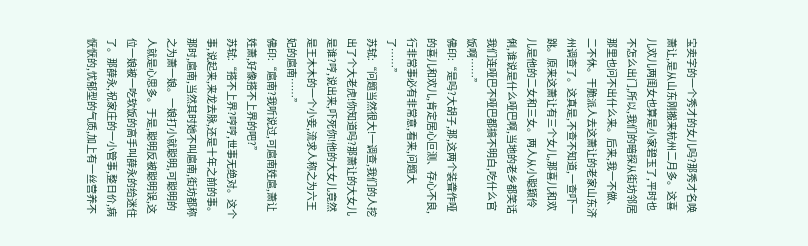宝卖字的一个秀才的女儿吗?那秀才名唤萧让,是从山东刚搬来杭州二月多。这喜儿欢儿两闺女也算是小家碧玉了,平时也不怎么出门,所以,我们的暗探从街坊邻居那里也问不出什么来。后来,我一不做、二不休。干脆派人去这萧让的老家山东济州调查了。这真是,不查不知道,一查吓一跳。原来这萧让有三个女儿,那喜儿和欢儿是他的二女和三女。两人从小聪颖伶俐,谁说是什么哑巴啊,当地的老乡都笑话我们连哑巴不哑巴都搞不明白,吃什么官饭啊……”
佛印:“是吗?大胡子,那,这两个装聋作哑的喜儿和欢儿,肯定居心叵测、存心不良,行非常事必有非常意,看来,问题大了……”
苏轼:“问题当然很大!一调查,我们的人挖出了个大老虎!你知道吗?那萧让的大女儿是谁?哼,说出来,吓死你!他的大女儿竟然是王木木的一个小妾,流求人称之为六王妃的扈南……”
佛印:“扈南?我听说过,可扈南姓扈,萧让姓萧,好像搭不上界的吧?”
苏轼:“搭不上界?哼哼,世事无绝对。这个事,说起来,来龙去脉,还是十年之前的事。那时,扈南,当然其时她不叫扈南,街坊都称之为萧一娘。一娘打小就聪明,可聪明的人就是心思多。于是,聪明反被聪明误,这位一娘被一吃软饭的高手叫薛永的给迷住了。那薛永,祝家庄的一小管事,整日价,病恹恹的,忧郁型的气质,加上有一丝营养不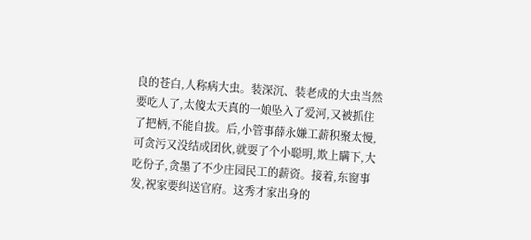良的苍白,人称病大虫。装深沉、装老成的大虫当然要吃人了,太傻太天真的一娘坠入了爱河,又被抓住了把柄,不能自拔。后,小管事薛永嫌工薪积聚太慢,可贪污又没结成团伙,就耍了个小聪明,欺上瞒下,大吃份子,贪墨了不少庄园民工的薪资。接着,东窗事发,祝家要纠送官府。这秀才家出身的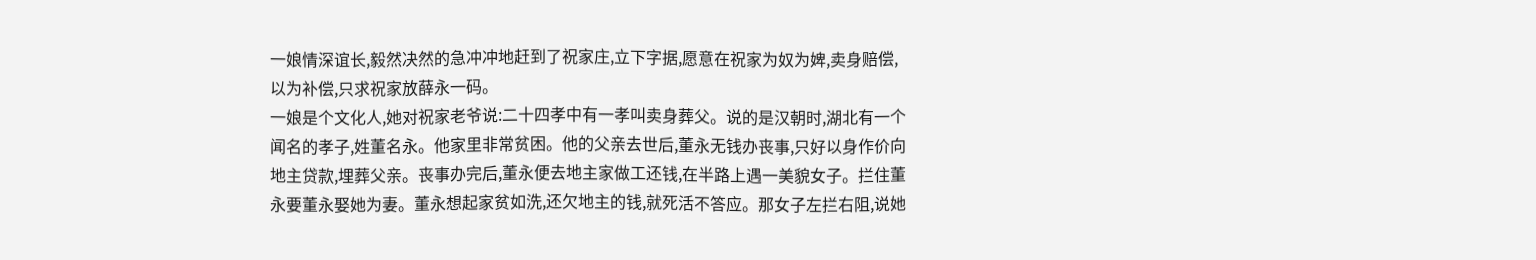一娘情深谊长,毅然决然的急冲冲地赶到了祝家庄,立下字据,愿意在祝家为奴为婢,卖身赔偿,以为补偿,只求祝家放薛永一码。
一娘是个文化人,她对祝家老爷说:二十四孝中有一孝叫卖身葬父。说的是汉朝时,湖北有一个闻名的孝子,姓董名永。他家里非常贫困。他的父亲去世后,董永无钱办丧事,只好以身作价向地主贷款,埋葬父亲。丧事办完后,董永便去地主家做工还钱,在半路上遇一美貌女子。拦住董永要董永娶她为妻。董永想起家贫如洗,还欠地主的钱,就死活不答应。那女子左拦右阻,说她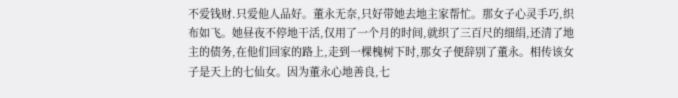不爱钱财.只爱他人品好。董永无奈,只好带她去地主家帮忙。那女子心灵手巧,织布如飞。她昼夜不停地干活,仅用了一个月的时间,就织了三百尺的细绢,还清了地主的债务,在他们回家的路上,走到一棵槐树下时,那女子便辞别了董永。相传该女子是天上的七仙女。因为董永心地善良,七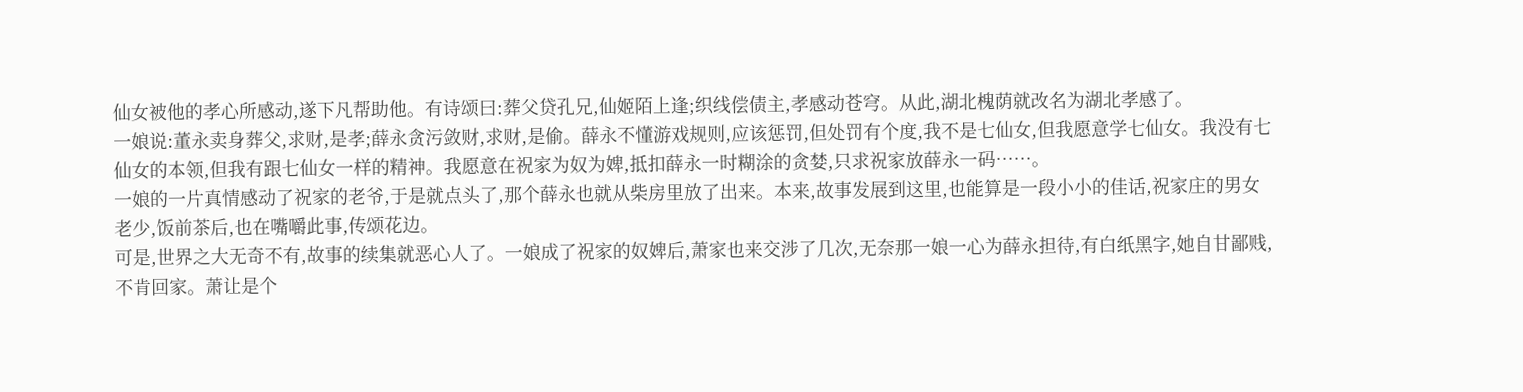仙女被他的孝心所感动,遂下凡帮助他。有诗颂曰:葬父贷孔兄,仙姬陌上逢;织线偿债主,孝感动苍穹。从此,湖北槐荫就改名为湖北孝感了。
一娘说:董永卖身葬父,求财,是孝;薛永贪污敛财,求财,是偷。薛永不懂游戏规则,应该惩罚,但处罚有个度,我不是七仙女,但我愿意学七仙女。我没有七仙女的本领,但我有跟七仙女一样的精神。我愿意在祝家为奴为婢,抵扣薛永一时糊涂的贪婪,只求祝家放薛永一码……。
一娘的一片真情感动了祝家的老爷,于是就点头了,那个薛永也就从柴房里放了出来。本来,故事发展到这里,也能算是一段小小的佳话,祝家庄的男女老少,饭前茶后,也在嘴嚼此事,传颂花边。
可是,世界之大无奇不有,故事的续集就恶心人了。一娘成了祝家的奴婢后,萧家也来交涉了几次,无奈那一娘一心为薛永担待,有白纸黑字,她自甘鄙贱,不肯回家。萧让是个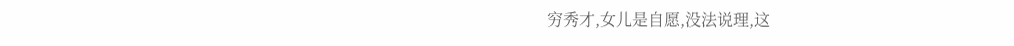穷秀才,女儿是自愿,没法说理,这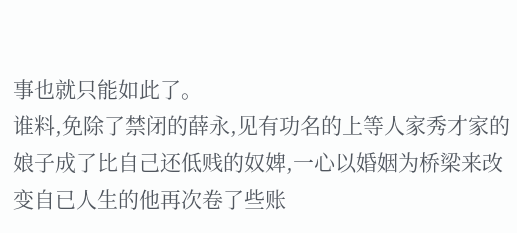事也就只能如此了。
谁料,免除了禁闭的薛永,见有功名的上等人家秀才家的娘子成了比自己还低贱的奴婢,一心以婚姻为桥梁来改变自已人生的他再次卷了些账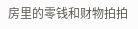房里的零钱和财物拍拍